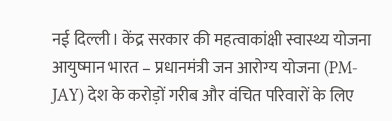नई दिल्ली। केंद्र सरकार की महत्वाकांक्षी स्वास्थ्य योजना आयुष्मान भारत – प्रधानमंत्री जन आरोग्य योजना (PM-JAY) देश के करोड़ों गरीब और वंचित परिवारों के लिए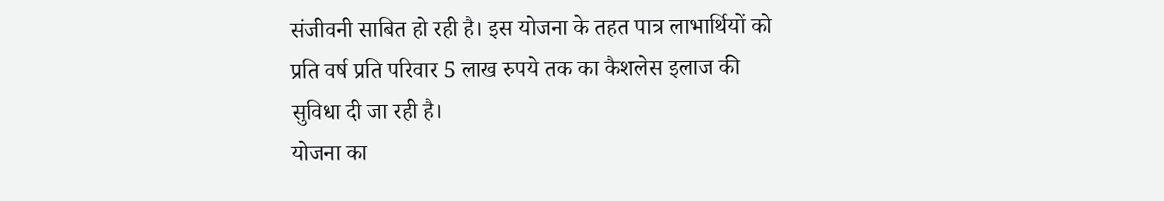संजीवनी साबित हो रही है। इस योजना के तहत पात्र लाभार्थियों को प्रति वर्ष प्रति परिवार 5 लाख रुपये तक का कैशलेस इलाज की सुविधा दी जा रही है।
योजना का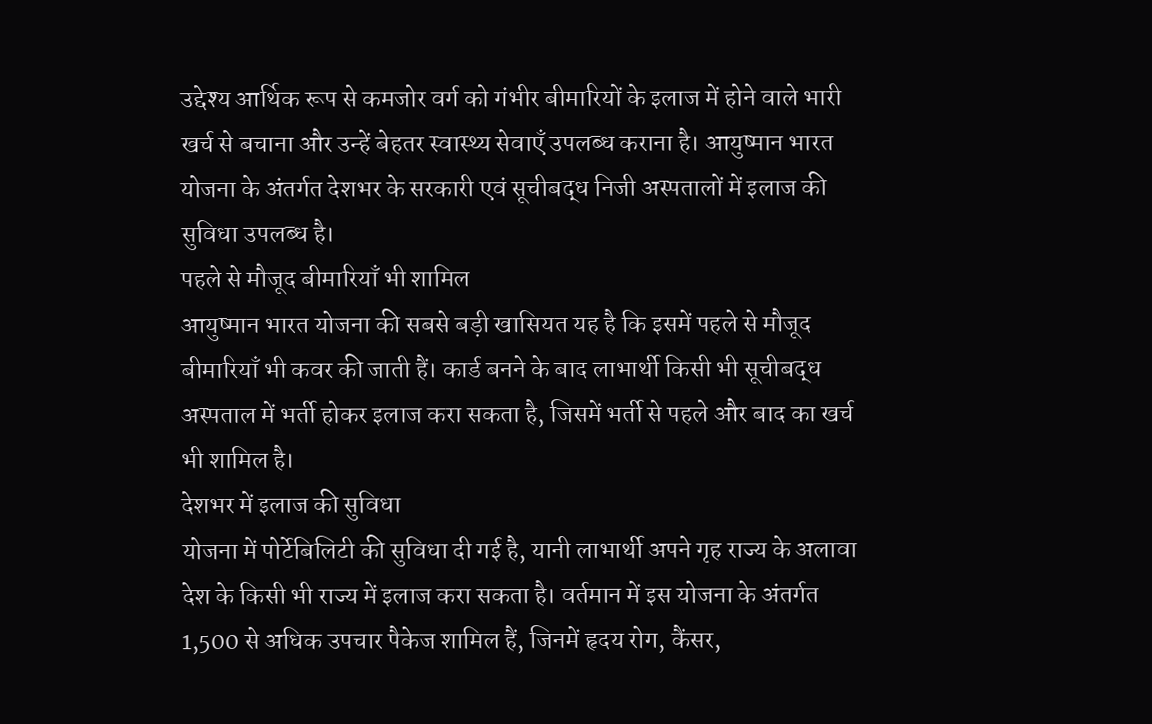उद्देश्य आर्थिक रूप से कमजोर वर्ग को गंभीर बीमारियों के इलाज में होने वाले भारी खर्च से बचाना और उन्हें बेहतर स्वास्थ्य सेवाएँ उपलब्ध कराना है। आयुष्मान भारत योजना के अंतर्गत देशभर के सरकारी एवं सूचीबद्ध निजी अस्पतालों में इलाज की सुविधा उपलब्ध है।
पहले से मौजूद बीमारियाँ भी शामिल
आयुष्मान भारत योजना की सबसे बड़ी खासियत यह है कि इसमें पहले से मौजूद बीमारियाँ भी कवर की जाती हैं। कार्ड बनने के बाद लाभार्थी किसी भी सूचीबद्ध अस्पताल में भर्ती होकर इलाज करा सकता है, जिसमें भर्ती से पहले और बाद का खर्च भी शामिल है।
देशभर में इलाज की सुविधा
योजना में पोर्टेबिलिटी की सुविधा दी गई है, यानी लाभार्थी अपने गृह राज्य के अलावा देश के किसी भी राज्य में इलाज करा सकता है। वर्तमान में इस योजना के अंतर्गत 1,500 से अधिक उपचार पैकेज शामिल हैं, जिनमें हृदय रोग, कैंसर,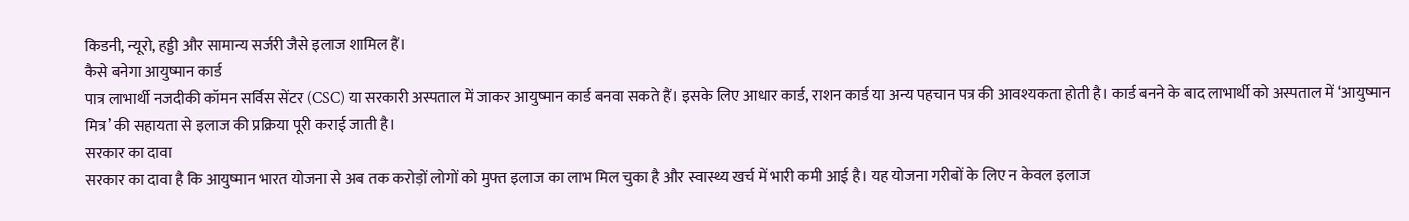किडनी, न्यूरो, हड्डी और सामान्य सर्जरी जैसे इलाज शामिल हैं।
कैसे बनेगा आयुष्मान कार्ड
पात्र लाभार्थी नजदीकी कॉमन सर्विस सेंटर (CSC) या सरकारी अस्पताल में जाकर आयुष्मान कार्ड बनवा सकते हैं। इसके लिए आधार कार्ड, राशन कार्ड या अन्य पहचान पत्र की आवश्यकता होती है। कार्ड बनने के बाद लाभार्थी को अस्पताल में ‘आयुष्मान मित्र’ की सहायता से इलाज की प्रक्रिया पूरी कराई जाती है।
सरकार का दावा
सरकार का दावा है कि आयुष्मान भारत योजना से अब तक करोड़ों लोगों को मुफ्त इलाज का लाभ मिल चुका है और स्वास्थ्य खर्च में भारी कमी आई है। यह योजना गरीबों के लिए न केवल इलाज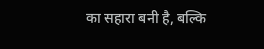का सहारा बनी है, बल्कि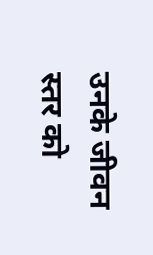उनके जीवन स्तर को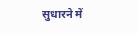सुधारने में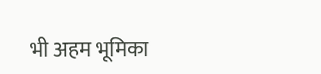भी अहम भूमिका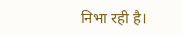निभा रही है।